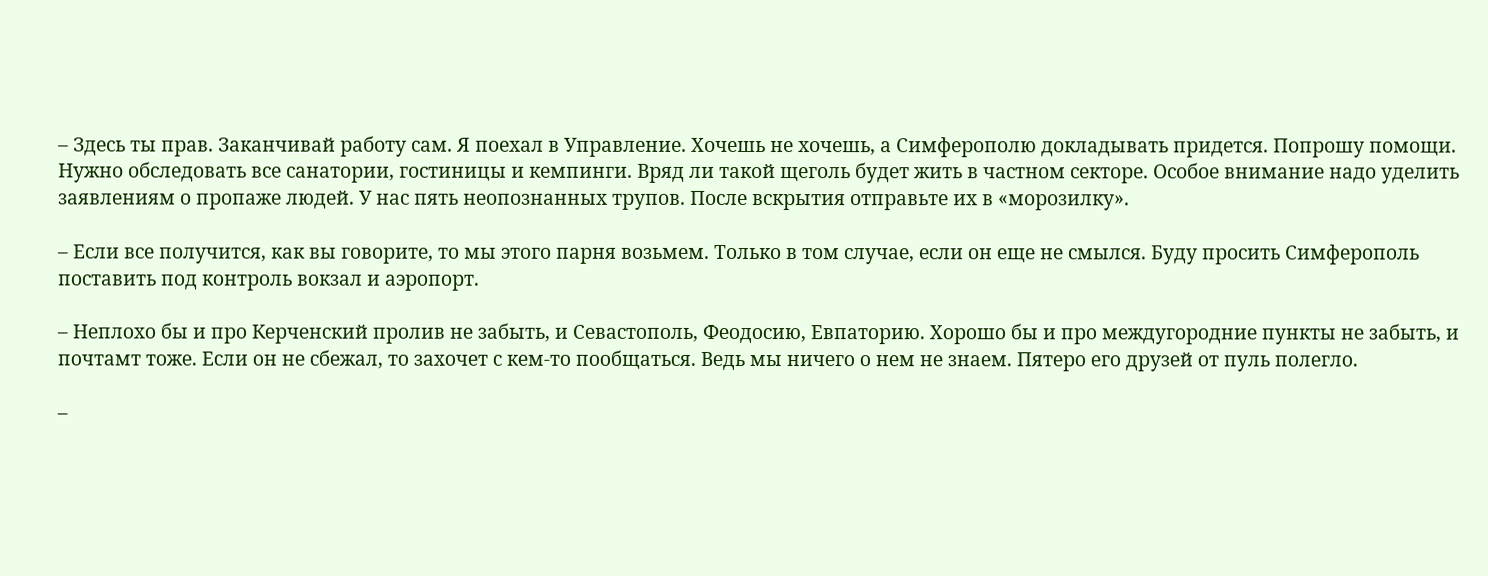– Здесь ты прав. Заканчивай работу сам. Я поехал в Управление. Хочешь не хочешь, а Симферополю докладывать придется. Попрошу помощи. Нужно обследовать все санатории, гостиницы и кемпинги. Вряд ли такой щеголь будет жить в частном секторе. Особое внимание надо уделить заявлениям о пропаже людей. У нас пять неопознанных трупов. После вскрытия отправьте их в «морозилку».

– Если все получится, как вы говорите, то мы этого парня возьмем. Только в том случае, если он еще не смылся. Буду просить Симферополь поставить под контроль вокзал и аэропорт.

– Неплохо бы и про Керченский пролив не забыть, и Севастополь, Феодосию, Евпаторию. Хорошо бы и про междугородние пункты не забыть, и почтамт тоже. Если он не сбежал, то захочет с кем-то пообщаться. Ведь мы ничего о нем не знаем. Пятеро его друзей от пуль полегло.

–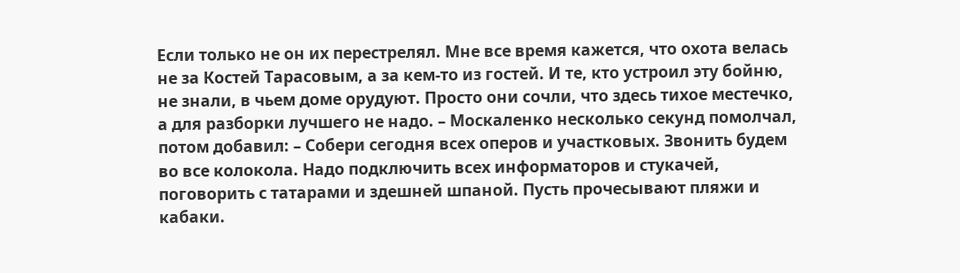Если только не он их перестрелял. Мне все время кажется, что охота велась не за Костей Тарасовым, а за кем-то из гостей. И те, кто устроил эту бойню, не знали, в чьем доме орудуют. Просто они сочли, что здесь тихое местечко, а для разборки лучшего не надо. – Москаленко несколько секунд помолчал, потом добавил: – Собери сегодня всех оперов и участковых. Звонить будем во все колокола. Надо подключить всех информаторов и стукачей, поговорить с татарами и здешней шпаной. Пусть прочесывают пляжи и кабаки.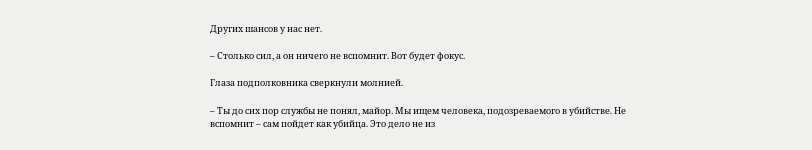Других шансов у нас нет.

– Столько сил, а он ничего не вспомнит. Вот будет фокус.

Глаза подполковника сверкнули молнией.

– Ты до сих пор службы не понял, майор. Мы ищем человека, подозреваемого в убийстве. Не вспомнит – сам пойдет как убийца. Это дело не из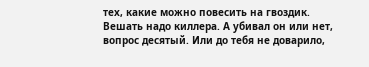тех, какие можно повесить на гвоздик. Вешать надо киллера. А убивал он или нет, вопрос десятый. Или до тебя не доварило,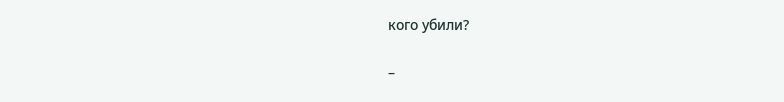кого убили?

–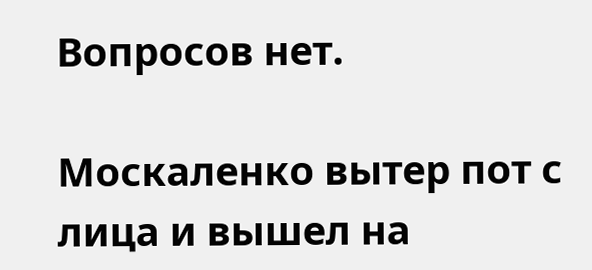Вопросов нет.

Москаленко вытер пот с лица и вышел на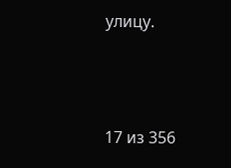улицу.



17 из 356